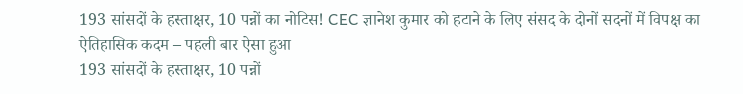193 सांसदों के हस्ताक्षर, 10 पन्नों का नोटिस! CEC ज्ञानेश कुमार को हटाने के लिए संसद के दोनों सदनों में विपक्ष का ऐतिहासिक कदम – पहली बार ऐसा हुआ
193 सांसदों के हस्ताक्षर, 10 पन्नों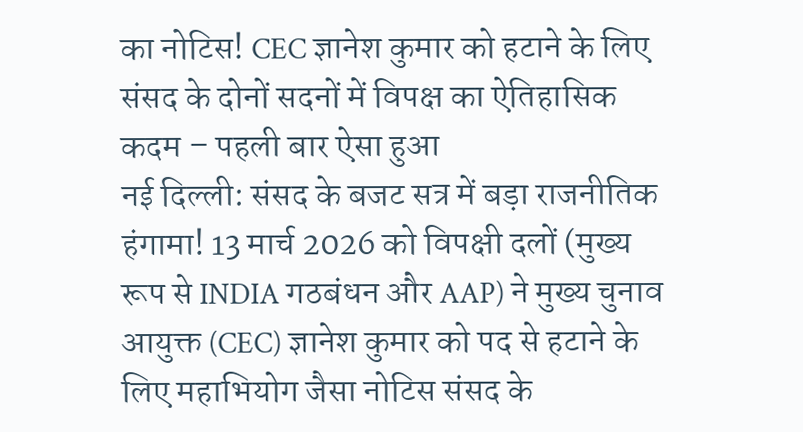का नोटिस! CEC ज्ञानेश कुमार को हटाने के लिए संसद के दोनों सदनों में विपक्ष का ऐतिहासिक कदम – पहली बार ऐसा हुआ
नई दिल्ली: संसद के बजट सत्र में बड़ा राजनीतिक हंगामा! 13 मार्च 2026 को विपक्षी दलों (मुख्य रूप से INDIA गठबंधन और AAP) ने मुख्य चुनाव आयुक्त (CEC) ज्ञानेश कुमार को पद से हटाने के लिए महाभियोग जैसा नोटिस संसद के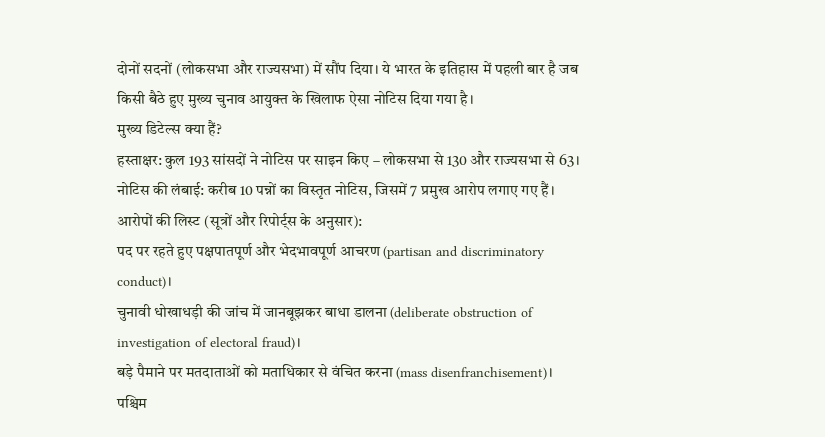दोनों सदनों (लोकसभा और राज्यसभा) में सौंप दिया। ये भारत के इतिहास में पहली बार है जब किसी बैठे हुए मुख्य चुनाव आयुक्त के खिलाफ ऐसा नोटिस दिया गया है।
मुख्य डिटेल्स क्या हैं?
हस्ताक्षर: कुल 193 सांसदों ने नोटिस पर साइन किए – लोकसभा से 130 और राज्यसभा से 63।
नोटिस की लंबाई: करीब 10 पन्नों का विस्तृत नोटिस, जिसमें 7 प्रमुख आरोप लगाए गए हैं।
आरोपों की लिस्ट (सूत्रों और रिपोर्ट्स के अनुसार):
पद पर रहते हुए पक्षपातपूर्ण और भेदभावपूर्ण आचरण (partisan and discriminatory conduct)।
चुनावी धोखाधड़ी की जांच में जानबूझकर बाधा डालना (deliberate obstruction of investigation of electoral fraud)।
बड़े पैमाने पर मतदाताओं को मताधिकार से वंचित करना (mass disenfranchisement)।
पश्चिम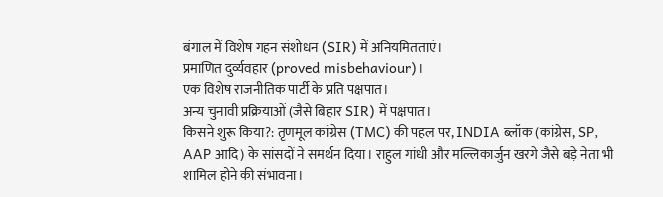बंगाल में विशेष गहन संशोधन (SIR) में अनियमितताएं।
प्रमाणित दुर्व्यवहार (proved misbehaviour)।
एक विशेष राजनीतिक पार्टी के प्रति पक्षपात।
अन्य चुनावी प्रक्रियाओं (जैसे बिहार SIR) में पक्षपात।
किसने शुरू किया?: तृणमूल कांग्रेस (TMC) की पहल पर, INDIA ब्लॉक (कांग्रेस, SP, AAP आदि) के सांसदों ने समर्थन दिया। राहुल गांधी और मल्लिकार्जुन खरगे जैसे बड़े नेता भी शामिल होने की संभावना।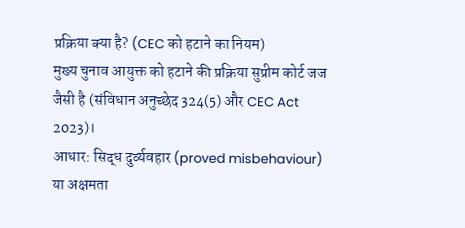प्रक्रिया क्या है? (CEC को हटाने का नियम)
मुख्य चुनाव आयुक्त को हटाने की प्रक्रिया सुप्रीम कोर्ट जज जैसी है (संविधान अनुच्छेद 324(5) और CEC Act 2023)।
आधार: सिद्ध दुर्व्यवहार (proved misbehaviour) या अक्षमता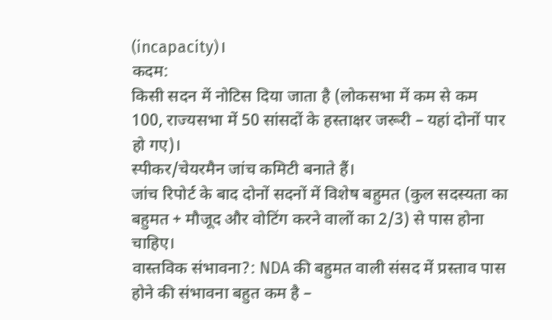(incapacity)।
कदम:
किसी सदन में नोटिस दिया जाता है (लोकसभा में कम से कम 100, राज्यसभा में 50 सांसदों के हस्ताक्षर जरूरी – यहां दोनों पार हो गए)।
स्पीकर/चेयरमैन जांच कमिटी बनाते हैं।
जांच रिपोर्ट के बाद दोनों सदनों में विशेष बहुमत (कुल सदस्यता का बहुमत + मौजूद और वोटिंग करने वालों का 2/3) से पास होना चाहिए।
वास्तविक संभावना?: NDA की बहुमत वाली संसद में प्रस्ताव पास होने की संभावना बहुत कम है –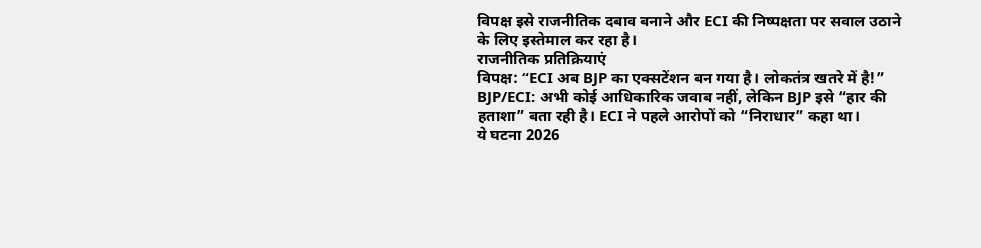विपक्ष इसे राजनीतिक दबाव बनाने और ECI की निष्पक्षता पर सवाल उठाने के लिए इस्तेमाल कर रहा है।
राजनीतिक प्रतिक्रियाएं
विपक्ष: “ECI अब BJP का एक्सटेंशन बन गया है। लोकतंत्र खतरे में है!”
BJP/ECI: अभी कोई आधिकारिक जवाब नहीं, लेकिन BJP इसे “हार की हताशा” बता रही है। ECI ने पहले आरोपों को “निराधार” कहा था।
ये घटना 2026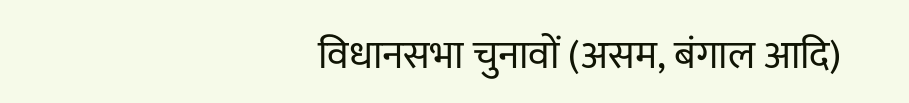विधानसभा चुनावों (असम, बंगाल आदि)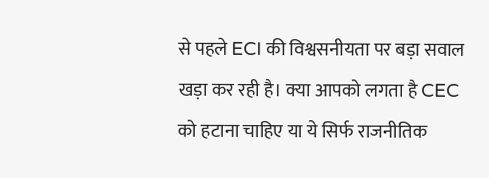से पहले ECI की विश्वसनीयता पर बड़ा सवाल खड़ा कर रही है। क्या आपको लगता है CEC को हटाना चाहिए या ये सिर्फ राजनीतिक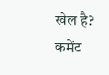खेल है? कमेंट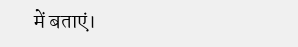में बताएं।